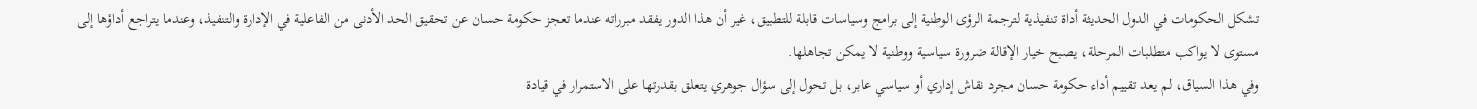تشكل الحكومات في الدول الحديثة أداة تنفيذية لترجمة الرؤى الوطنية إلى برامج وسياسات قابلة للتطبيق، غير أن هذا الدور يفقد مبرراته عندما تعجز حكومة حسان عن تحقيق الحد الأدنى من الفاعلية في الإدارة والتنفيذ، وعندما يتراجع أداؤها إلى مستوى لا يواكب متطلبات المرحلة، يصبح خيار الإقالة ضرورة سياسية ووطنية لا يمكن تجاهلها.
وفي هذا السياق، لم يعد تقييم أداء حكومة حسان مجرد نقاش إداري أو سياسي عابر، بل تحول إلى سؤال جوهري يتعلق بقدرتها على الاستمرار في قيادة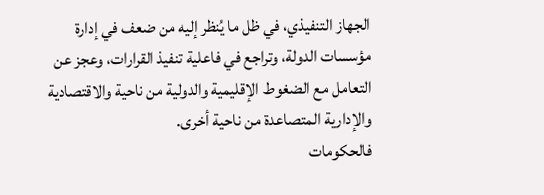الجهاز التنفيذي، في ظل ما يُنظر إليه من ضعف في إدارة مؤسسات الدولة، وتراجع في فاعلية تنفيذ القرارات، وعجز عن التعامل مع الضغوط الإقليمية والدولية من ناحية والاقتصادية والإدارية المتصاعدة من ناحية أخرى.
فالحكومات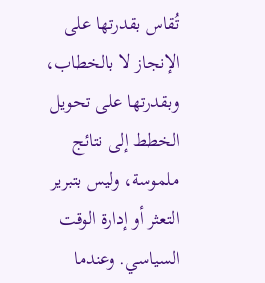تُقاس بقدرتها على الإنجاز لا بالخطاب، وبقدرتها على تحويل الخطط إلى نتائج ملموسة، وليس بتبرير التعثر أو إدارة الوقت السياسي. وعندما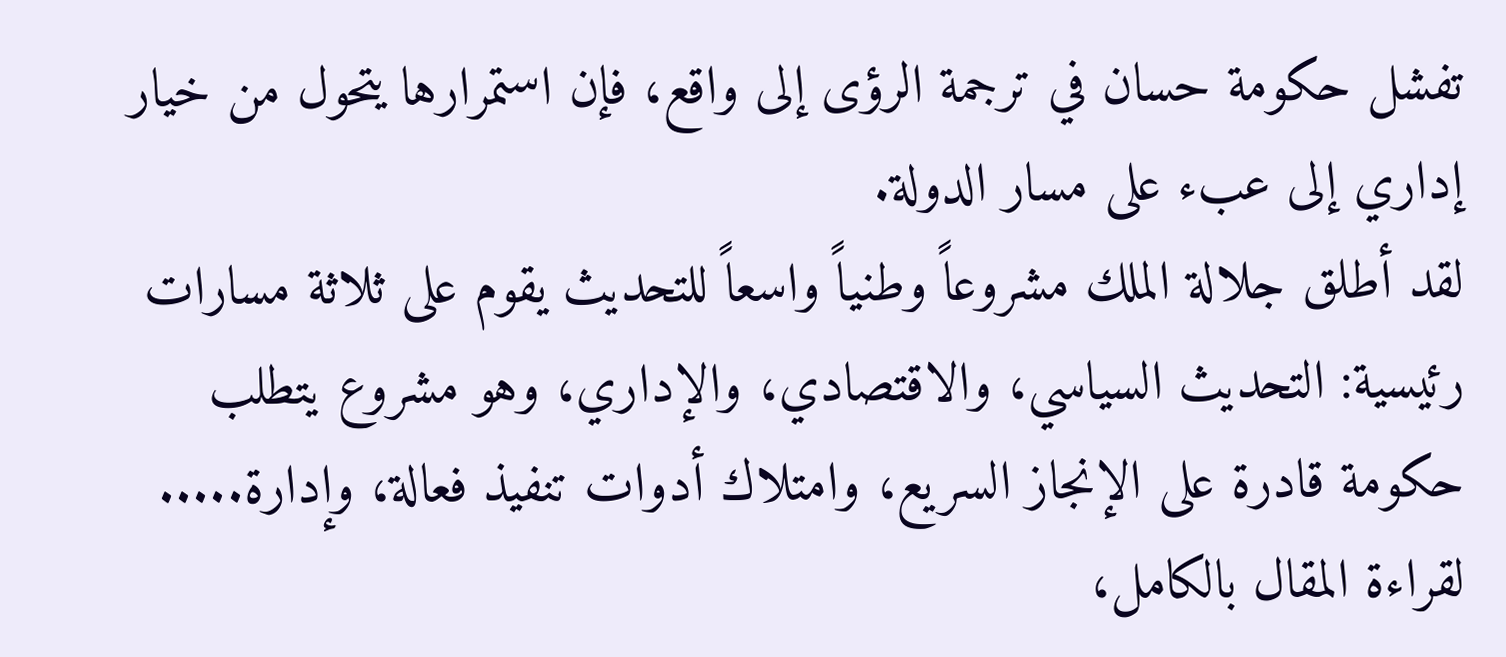تفشل حكومة حسان في ترجمة الرؤى إلى واقع، فإن استمرارها يتحول من خيار إداري إلى عبء على مسار الدولة.
لقد أطلق جلالة الملك مشروعاً وطنياً واسعاً للتحديث يقوم على ثلاثة مسارات رئيسية: التحديث السياسي، والاقتصادي، والإداري، وهو مشروع يتطلب حكومة قادرة على الإنجاز السريع، وامتلاك أدوات تنفيذ فعالة، وإدارة.....
لقراءة المقال بالكامل،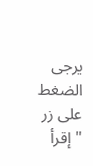يرجى الضغط على زر "إقرأ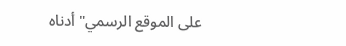على الموقع الرسمي" أدناه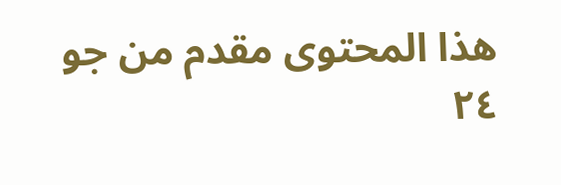هذا المحتوى مقدم من جو ٢٤